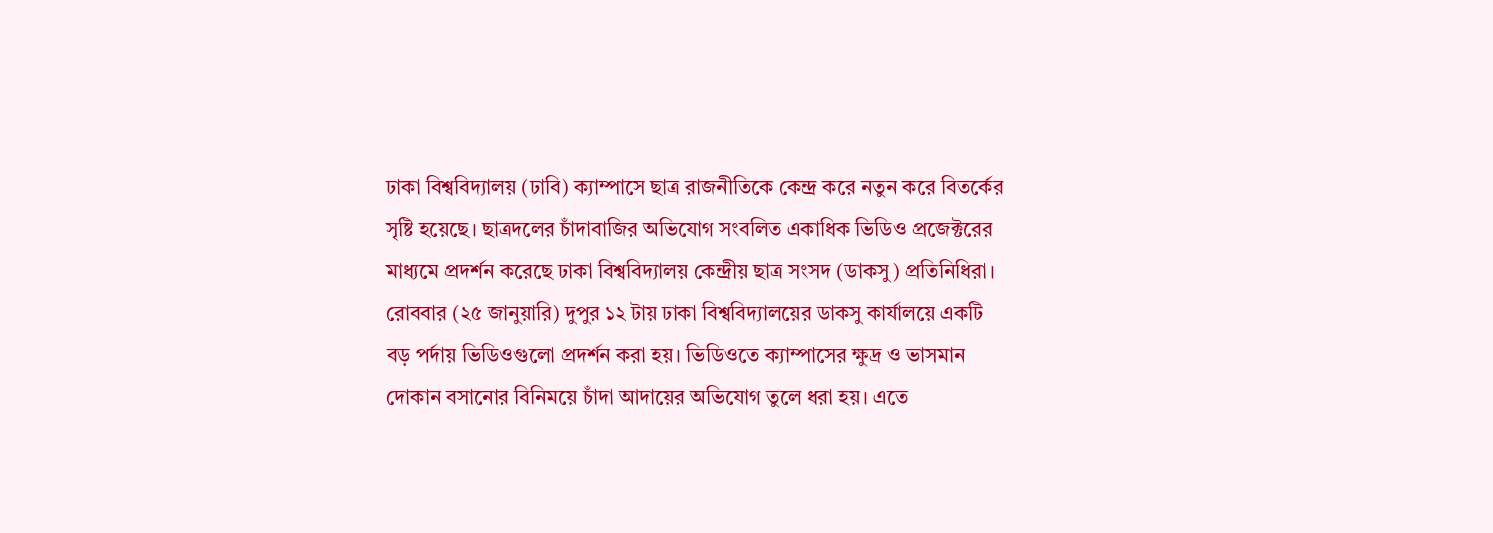ঢাকা বিশ্ববিদ্যালয় (ঢাবি) ক্যাম্পাসে ছাত্র রাজনীতিকে কেন্দ্র করে নতুন করে বিতর্কের সৃষ্টি হয়েছে। ছাত্রদলের চাঁদাবাজির অভিযোগ সংবলিত একাধিক ভিডিও প্রজেক্টরের মাধ্যমে প্রদর্শন করেছে ঢাকা বিশ্ববিদ্যালয় কেন্দ্রীয় ছাত্র সংসদ (ডাকসু) প্রতিনিধিরা।
রোববার (২৫ জানুয়ারি) দুপুর ১২ টায় ঢাকা বিশ্ববিদ্যালয়ের ডাকসু কার্যালয়ে একটি বড় পর্দায় ভিডিওগুলো প্রদর্শন করা হয়। ভিডিওতে ক্যাম্পাসের ক্ষুদ্র ও ভাসমান দোকান বসানোর বিনিময়ে চাঁদা আদায়ের অভিযোগ তুলে ধরা হয়। এতে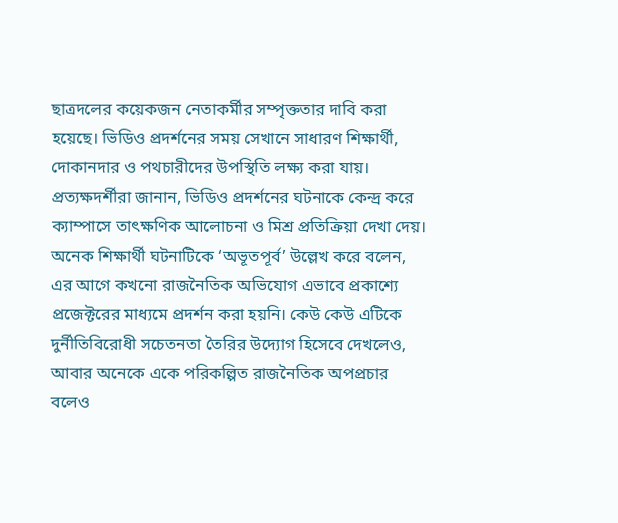ছাত্রদলের কয়েকজন নেতাকর্মীর সম্পৃক্ততার দাবি করা হয়েছে। ভিডিও প্রদর্শনের সময় সেখানে সাধারণ শিক্ষার্থী, দোকানদার ও পথচারীদের উপস্থিতি লক্ষ্য করা যায়।
প্রত্যক্ষদর্শীরা জানান, ভিডিও প্রদর্শনের ঘটনাকে কেন্দ্র করে ক্যাম্পাসে তাৎক্ষণিক আলোচনা ও মিশ্র প্রতিক্রিয়া দেখা দেয়। অনেক শিক্ষার্থী ঘটনাটিকে ‘অভূতপূর্ব’ উল্লেখ করে বলেন, এর আগে কখনো রাজনৈতিক অভিযোগ এভাবে প্রকাশ্যে প্রজেক্টরের মাধ্যমে প্রদর্শন করা হয়নি। কেউ কেউ এটিকে দুর্নীতিবিরোধী সচেতনতা তৈরির উদ্যোগ হিসেবে দেখলেও, আবার অনেকে একে পরিকল্পিত রাজনৈতিক অপপ্রচার বলেও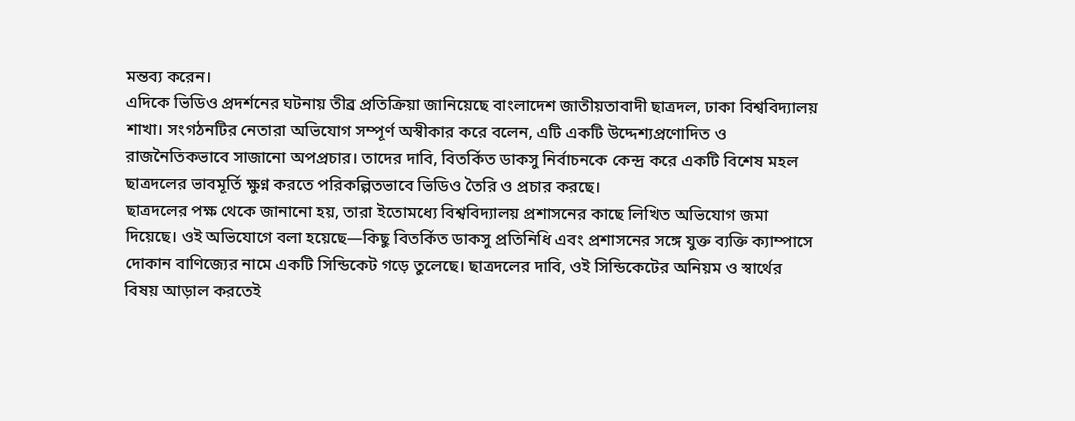মন্তব্য করেন।
এদিকে ভিডিও প্রদর্শনের ঘটনায় তীব্র প্রতিক্রিয়া জানিয়েছে বাংলাদেশ জাতীয়তাবাদী ছাত্রদল, ঢাকা বিশ্ববিদ্যালয় শাখা। সংগঠনটির নেতারা অভিযোগ সম্পূর্ণ অস্বীকার করে বলেন, এটি একটি উদ্দেশ্যপ্রণোদিত ও রাজনৈতিকভাবে সাজানো অপপ্রচার। তাদের দাবি, বিতর্কিত ডাকসু নির্বাচনকে কেন্দ্র করে একটি বিশেষ মহল ছাত্রদলের ভাবমূর্তি ক্ষুণ্ন করতে পরিকল্পিতভাবে ভিডিও তৈরি ও প্রচার করছে।
ছাত্রদলের পক্ষ থেকে জানানো হয়, তারা ইতোমধ্যে বিশ্ববিদ্যালয় প্রশাসনের কাছে লিখিত অভিযোগ জমা দিয়েছে। ওই অভিযোগে বলা হয়েছে—কিছু বিতর্কিত ডাকসু প্রতিনিধি এবং প্রশাসনের সঙ্গে যুক্ত ব্যক্তি ক্যাম্পাসে দোকান বাণিজ্যের নামে একটি সিন্ডিকেট গড়ে তুলেছে। ছাত্রদলের দাবি, ওই সিন্ডিকেটের অনিয়ম ও স্বার্থের বিষয় আড়াল করতেই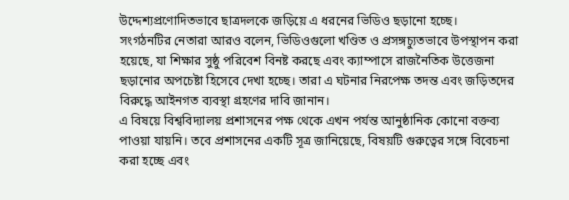উদ্দেশ্যপ্রণোদিতভাবে ছাত্রদলকে জড়িয়ে এ ধরনের ভিডিও ছড়ানো হচ্ছে।
সংগঠনটির নেতারা আরও বলেন, ভিডিওগুলো খণ্ডিত ও প্রসঙ্গচ্যুতভাবে উপস্থাপন করা হয়েছে, যা শিক্ষার সুষ্ঠু পরিবেশ বিনষ্ট করছে এবং ক্যাম্পাসে রাজনৈতিক উত্তেজনা ছড়ানোর অপচেষ্টা হিসেবে দেখা হচ্ছে। তারা এ ঘটনার নিরপেক্ষ তদন্ত এবং জড়িতদের বিরুদ্ধে আইনগত ব্যবস্থা গ্রহণের দাবি জানান।
এ বিষয়ে বিশ্ববিদ্যালয় প্রশাসনের পক্ষ থেকে এখন পর্যন্ত আনুষ্ঠানিক কোনো বক্তব্য পাওয়া যায়নি। তবে প্রশাসনের একটি সূত্র জানিয়েছে, বিষয়টি গুরুত্বের সঙ্গে বিবেচনা করা হচ্ছে এবং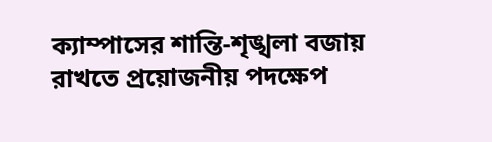ক্যাম্পাসের শান্তি-শৃঙ্খলা বজায় রাখতে প্রয়োজনীয় পদক্ষেপ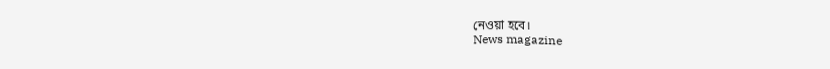নেওয়া হবে।
News magazine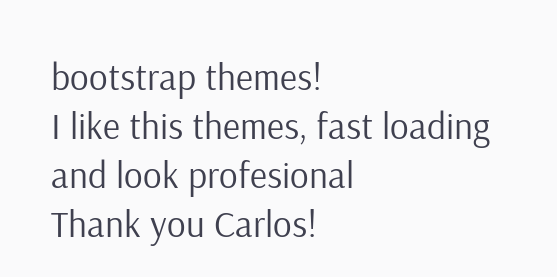bootstrap themes!
I like this themes, fast loading and look profesional
Thank you Carlos!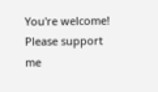You're welcome!
Please support me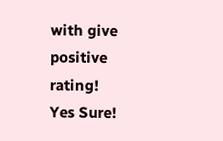with give positive rating!
Yes Sure!